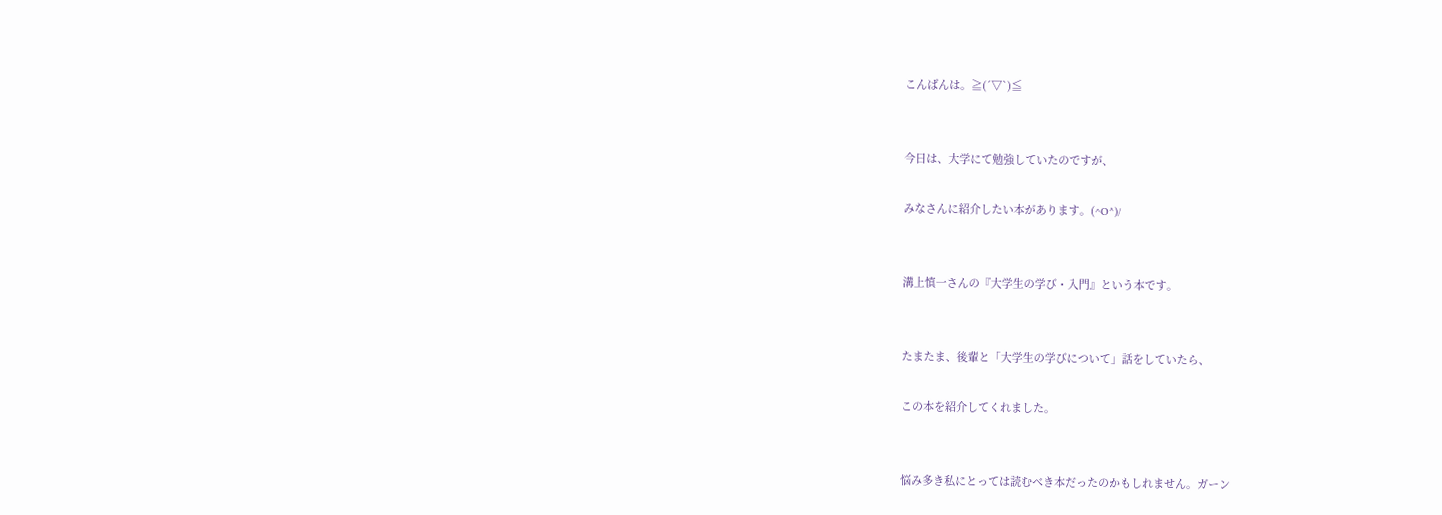こんばんは。≧(´▽`)≦


今日は、大学にて勉強していたのですが、

みなさんに紹介したい本があります。(^O^)/


溝上慎一さんの『大学生の学び・入門』という本です。


たまたま、後輩と「大学生の学びについて」話をしていたら、

この本を紹介してくれました。


悩み多き私にとっては読むべき本だったのかもしれません。ガーン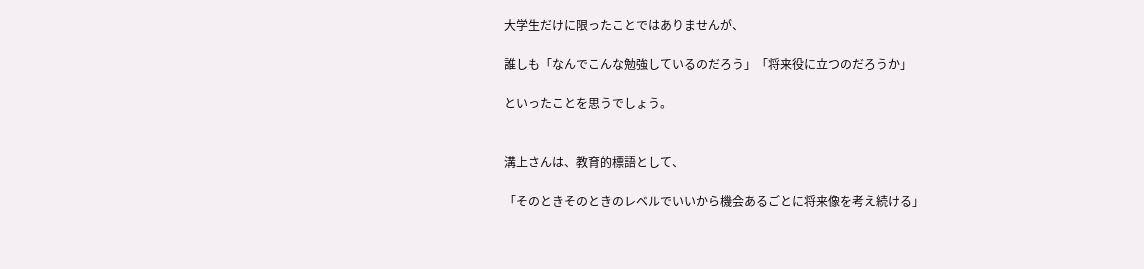大学生だけに限ったことではありませんが、

誰しも「なんでこんな勉強しているのだろう」「将来役に立つのだろうか」

といったことを思うでしょう。


溝上さんは、教育的標語として、

「そのときそのときのレベルでいいから機会あるごとに将来像を考え続ける」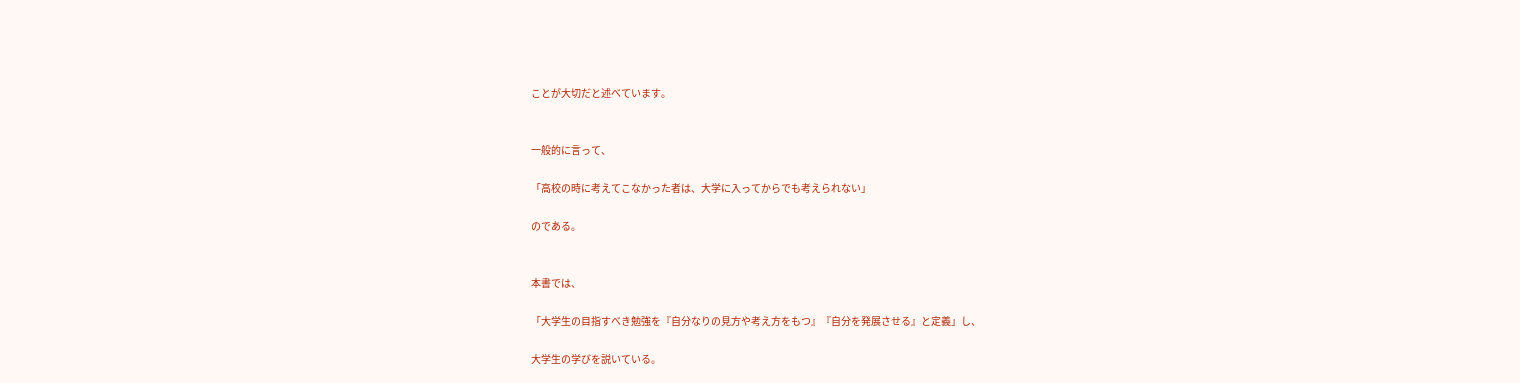ことが大切だと述べています。


一般的に言って、

「高校の時に考えてこなかった者は、大学に入ってからでも考えられない」

のである。


本書では、

「大学生の目指すべき勉強を『自分なりの見方や考え方をもつ』『自分を発展させる』と定義」し、

大学生の学びを説いている。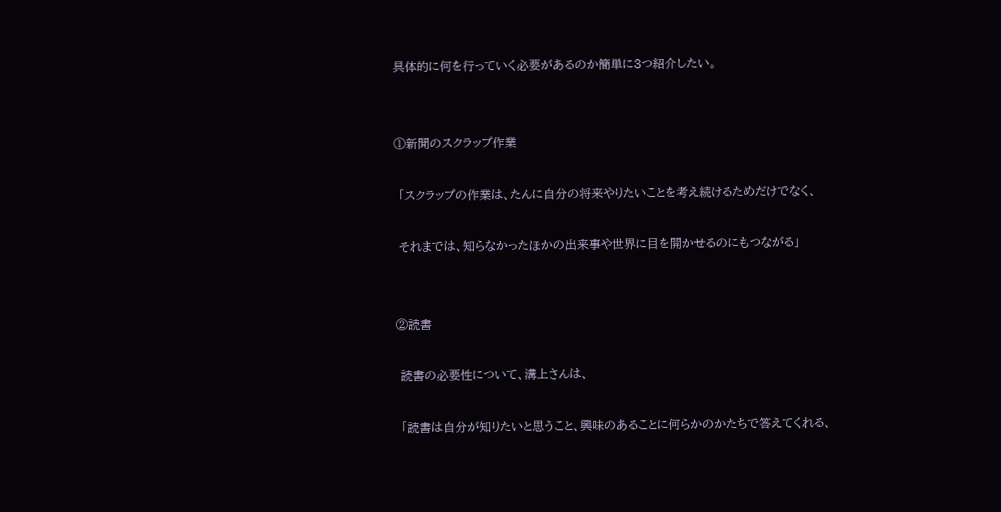具体的に何を行っていく必要があるのか簡単に3つ紹介したい。


①新聞のスクラップ作業

 「スクラップの作業は、たんに自分の将来やりたいことを考え続けるためだけでなく、

 それまでは、知らなかったほかの出来事や世界に目を開かせるのにもつながる」


②読書

 読書の必要性について、溝上さんは、

 「読書は自分が知りたいと思うこと、興味のあることに何らかのかたちで答えてくれる、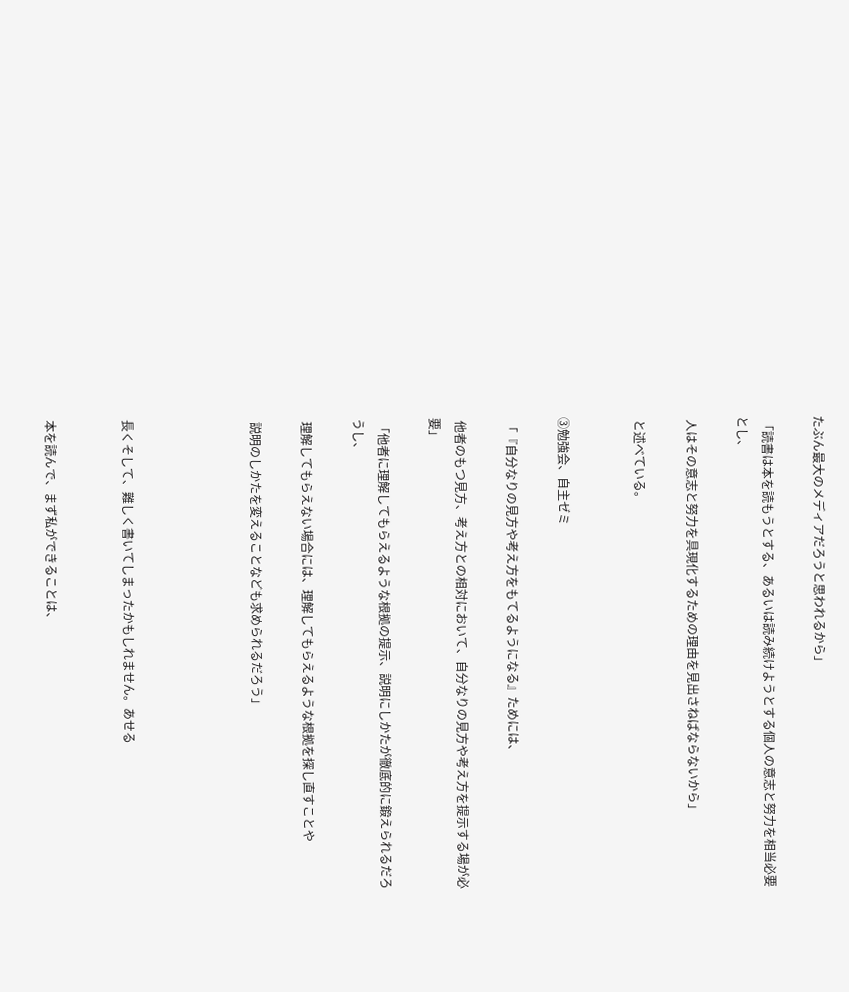たぶん最大のメディアだろうと思われるから」

 「読書は本を読もうとする、あるいは読み続けようとする個人の意志と努力を相当必要とし、

 人はその意志と努力を具現化するための理由を見出さねばならないから」

 と述べている。


③勉強会、自主ゼミ

 「『自分なりの見方や考え方をもてるようになる』ためには、

 他者のもつ見方、考え方との相対において、自分なりの見方や考え方を提示する場が必要」

 「他者に理解してもらえるような根拠の提示、説明にしかたが徹底的に鍛えられるだろうし、

 理解してもらえない場合には、理解してもらえるような根拠を探し直すことや

 説明のしかたを変えることなども求められるだろう」




長くそして、難しく書いてしまったかもしれません。あせる


本を読んで、まず私ができることは、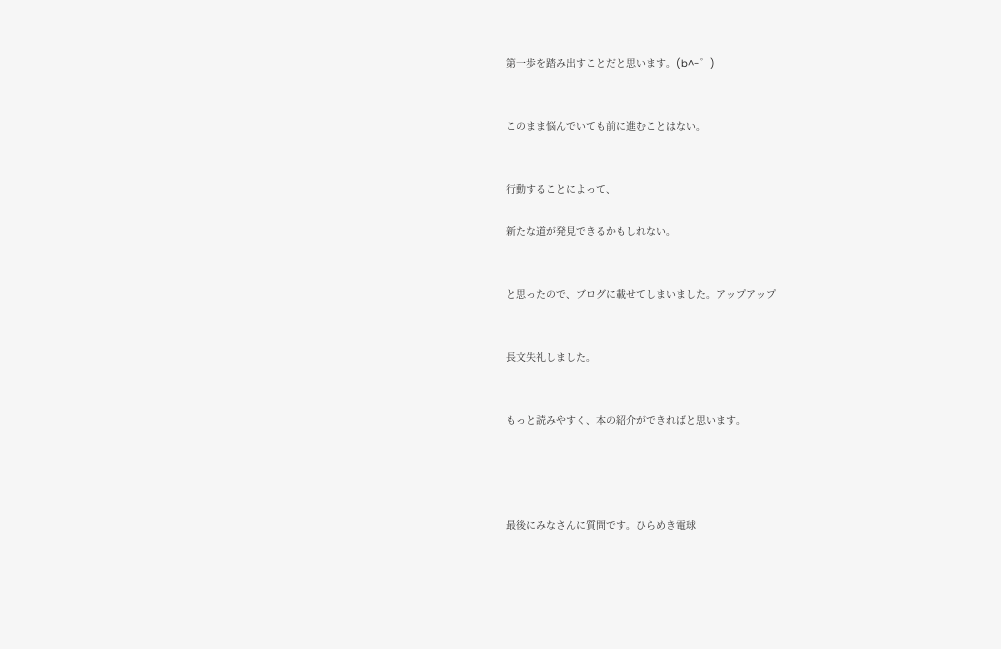第一歩を踏み出すことだと思います。(b^-゜)


このまま悩んでいても前に進むことはない。


行動することによって、

新たな道が発見できるかもしれない。


と思ったので、ブログに載せてしまいました。アップアップ


長文失礼しました。


もっと読みやすく、本の紹介ができればと思います。




最後にみなさんに質問です。ひらめき電球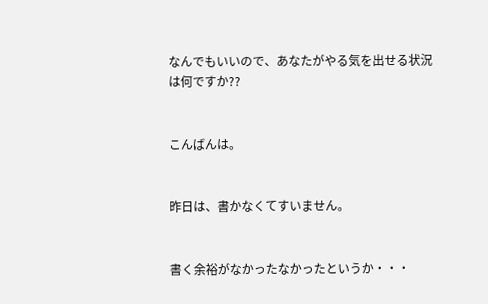なんでもいいので、あなたがやる気を出せる状況は何ですか??


こんばんは。


昨日は、書かなくてすいません。


書く余裕がなかったなかったというか・・・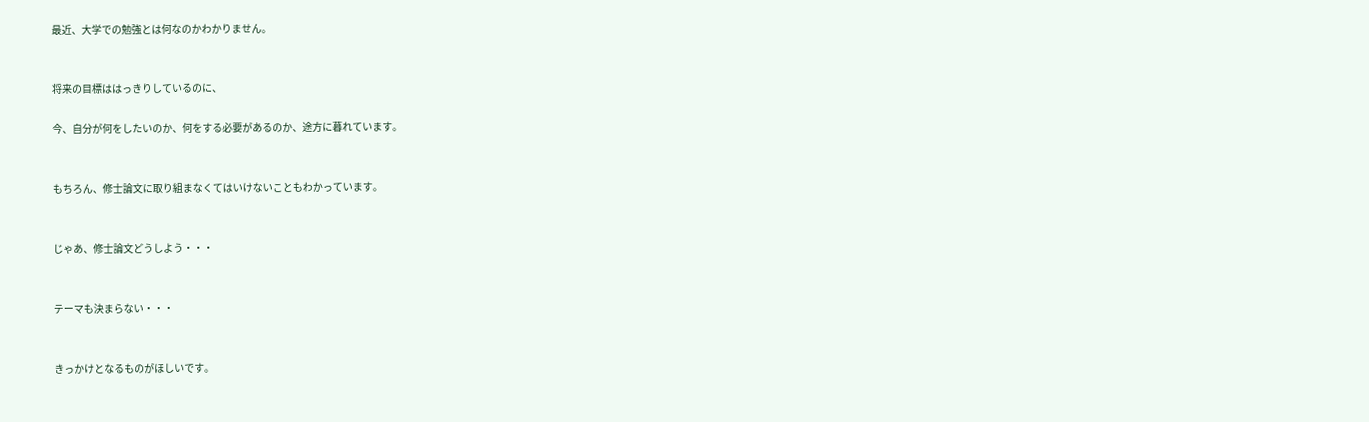最近、大学での勉強とは何なのかわかりません。


将来の目標ははっきりしているのに、

今、自分が何をしたいのか、何をする必要があるのか、途方に暮れています。


もちろん、修士論文に取り組まなくてはいけないこともわかっています。


じゃあ、修士論文どうしよう・・・


テーマも決まらない・・・


きっかけとなるものがほしいです。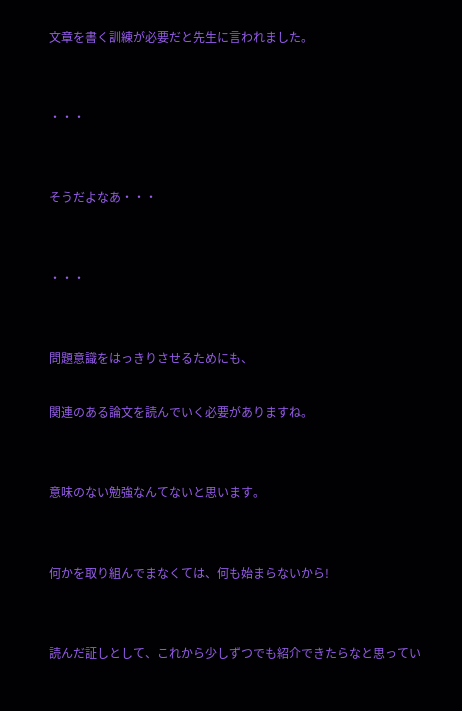文章を書く訓練が必要だと先生に言われました。


・・・


そうだよなあ・・・


・・・


問題意識をはっきりさせるためにも、

関連のある論文を読んでいく必要がありますね。


意味のない勉強なんてないと思います。


何かを取り組んでまなくては、何も始まらないから!


読んだ証しとして、これから少しずつでも紹介できたらなと思ってい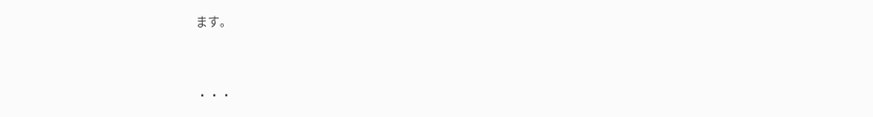ます。


・・・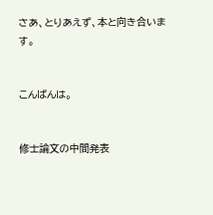さあ、とりあえず、本と向き合います。


こんばんは。


修士論文の中間発表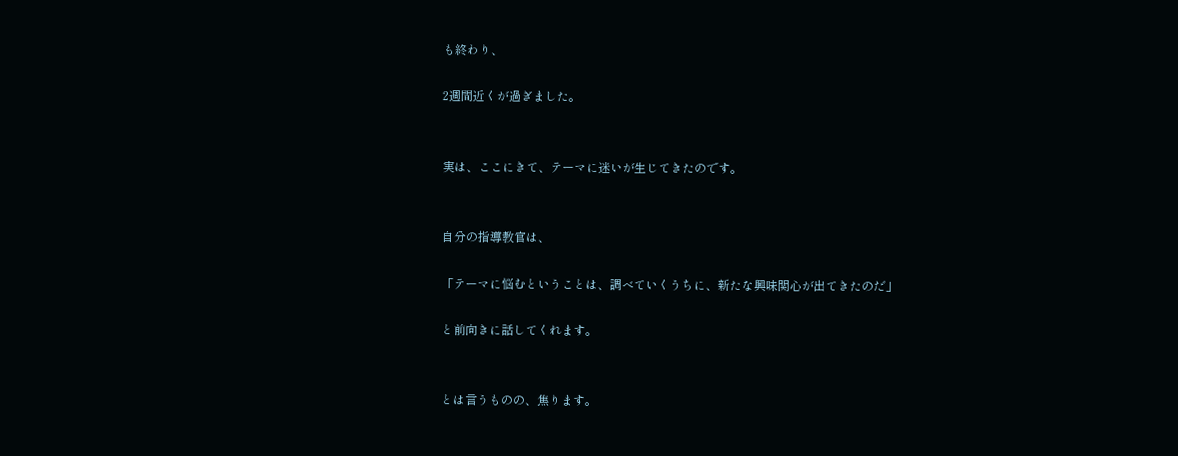も終わり、

2週間近くが過ぎました。


実は、ここにきて、テーマに迷いが生じてきたのです。


自分の指導教官は、

「テーマに悩むということは、調べていくうちに、新たな興味関心が出てきたのだ」

と前向きに話してくれます。


とは言うものの、焦ります。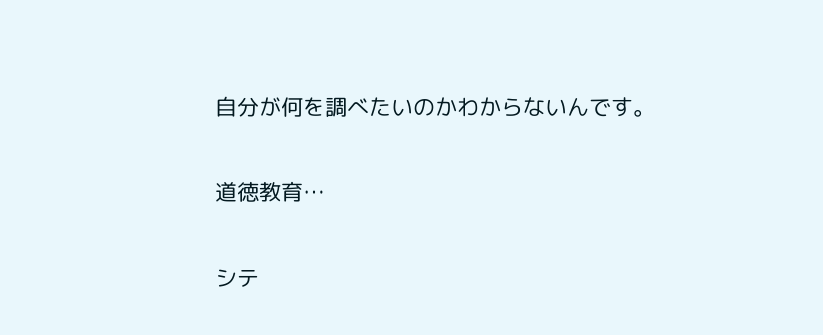自分が何を調べたいのかわからないんです。


道徳教育…


シテ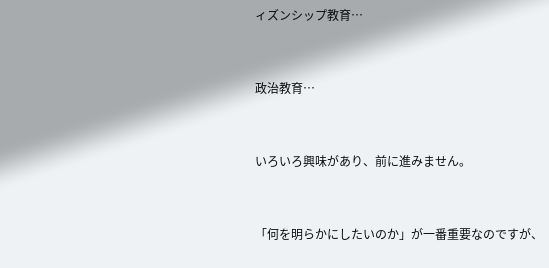ィズンシップ教育…


政治教育…


いろいろ興味があり、前に進みません。


「何を明らかにしたいのか」が一番重要なのですが、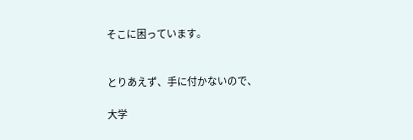そこに困っています。


とりあえず、手に付かないので、

大学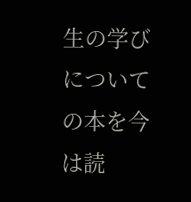生の学びについての本を今は読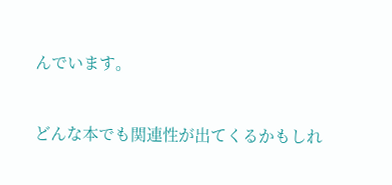んでいます。


どんな本でも関連性が出てくるかもしれ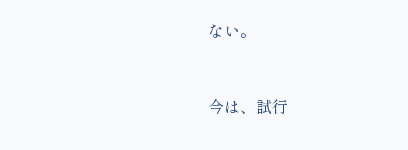ない。


今は、試行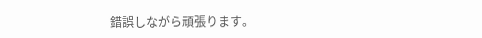錯誤しながら頑張ります。